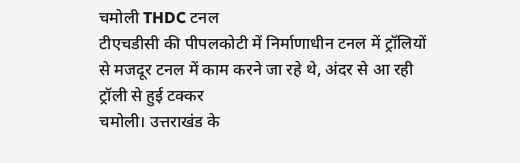चमोली THDC टनल
टीएचडीसी की पीपलकोटी में निर्माणाधीन टनल में ट्रॉलियों से मजदूर टनल में काम करने जा रहे थे, अंदर से आ रही ट्रॉली से हुई टक्कर
चमोली। उत्तराखंड के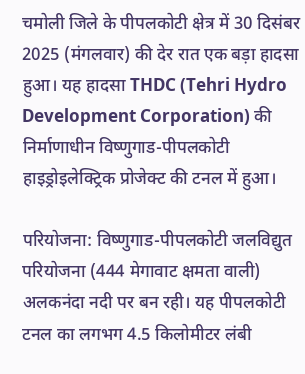चमोली जिले के पीपलकोटी क्षेत्र में 30 दिसंबर 2025 (मंगलवार) की देर रात एक बड़ा हादसा हुआ। यह हादसा THDC (Tehri Hydro Development Corporation) की निर्माणाधीन विष्णुगाड-पीपलकोटी हाइड्रोइलेक्ट्रिक प्रोजेक्ट की टनल में हुआ।

परियोजना: विष्णुगाड-पीपलकोटी जलविद्युत परियोजना (444 मेगावाट क्षमता वाली) अलकनंदा नदी पर बन रही। यह पीपलकोटी टनल का लगभग 4.5 किलोमीटर लंबी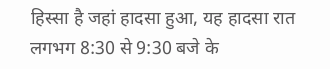हिस्सा है जहां हादसा हुआ, यह हादसा रात लगभग 8:30 से 9:30 बजे के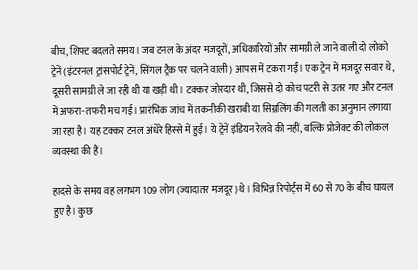बीच, शिफ्ट बदलते समय। जब टनल के अंदर मजदूरों, अधिकारियों और सामग्री ले जाने वाली दो लोको ट्रेनें (इंटरनल ट्रांसपोर्ट ट्रेनें, सिंगल ट्रैक पर चलने वाली) आपस में टकरा गईं। एक ट्रेन में मजदूर सवार थे, दूसरी सामग्री ले जा रही थी या खड़ी थी। टक्कर जोरदार थी, जिससे दो कोच पटरी से उतर गए और टनल में अफरा-तफरी मच गई। प्रारंभिक जांच में तकनीकी खराबी या सिग्नलिंग की गलती का अनुमान लगाया जा रहा है। यह टक्कर टनल अंधेरे हिस्से में हुई। ये ट्रेनें इंडियन रेलवे की नहीं, बल्कि प्रोजेक्ट की लोकल व्यवस्था की हैं।

हादसे के समय वह लगभग 109 लोग (ज्यादातर मजदूर)थे। विभिन्न रिपोर्ट्स में 60 से 70 के बीच घायल हुए है। कुछ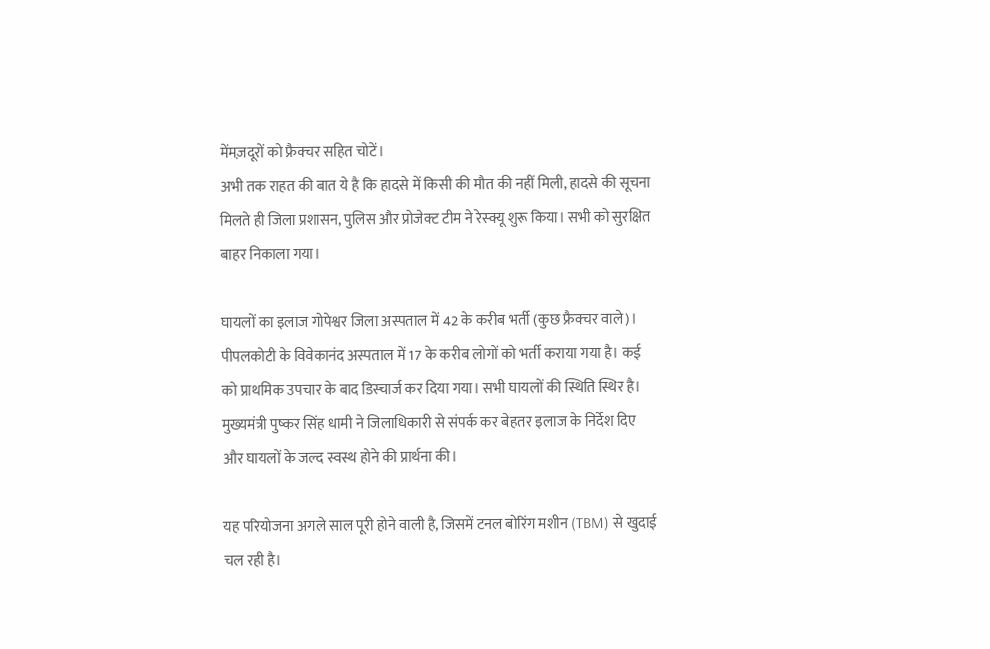मेंमज़दूरों को फ्रैक्चर सहित चोटें।
अभी तक राहत की बात ये है कि हादसे में किसी की मौत की नहीं मिली, हादसे की सूचना मिलते ही जिला प्रशासन, पुलिस और प्रोजेक्ट टीम ने रेस्क्यू शुरू किया। सभी को सुरक्षित बाहर निकाला गया।

घायलों का इलाज गोपेश्वर जिला अस्पताल में 42 के करीब भर्ती (कुछ फ्रैक्चर वाले)। पीपलकोटी के विवेकानंद अस्पताल में 17 के करीब लोगों को भर्ती कराया गया है। कई को प्राथमिक उपचार के बाद डिस्चार्ज कर दिया गया। सभी घायलों की स्थिति स्थिर है।
मुख्यमंत्री पुष्कर सिंह धामी ने जिलाधिकारी से संपर्क कर बेहतर इलाज के निर्देश दिए और घायलों के जल्द स्वस्थ होने की प्रार्थना की।

यह परियोजना अगले साल पूरी होने वाली है, जिसमें टनल बोरिंग मशीन (TBM) से खुदाई चल रही है।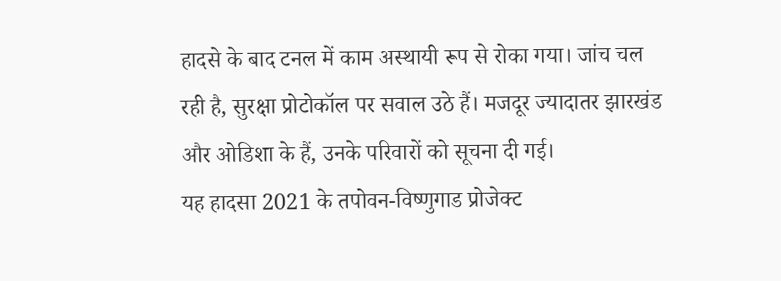हादसे के बाद टनल में काम अस्थायी रूप से रोका गया। जांच चल रही है, सुरक्षा प्रोटोकॉल पर सवाल उठे हैं। मजदूर ज्यादातर झारखंड और ओडिशा के हैं, उनके परिवारों को सूचना दी गई।
यह हादसा 2021 के तपोवन-विष्णुगाड प्रोजेक्ट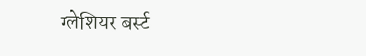ग्लेशियर बर्स्ट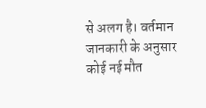से अलग है। वर्तमान जानकारी के अनुसार कोई नई मौत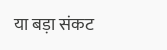या बड़ा संकट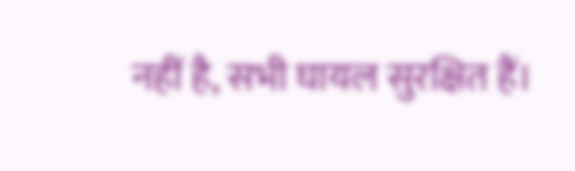नहीं है, सभी घायल सुरक्षित हैं।